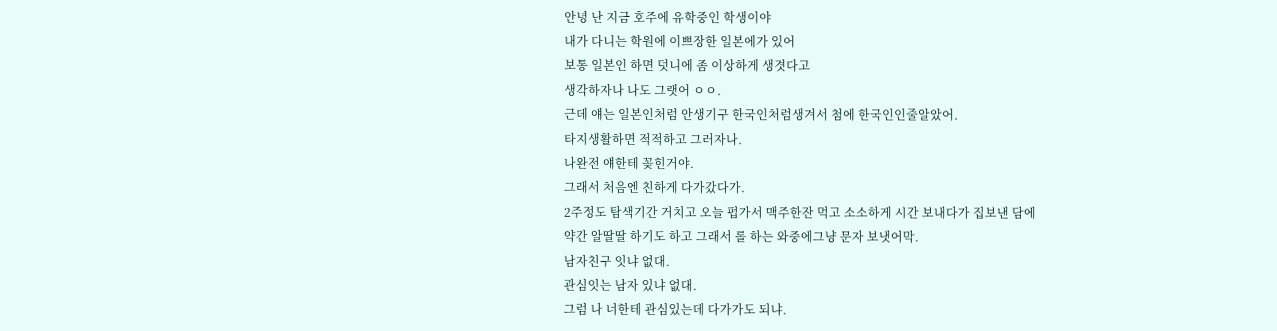안녕 난 지금 호주에 유학중인 학생이야
내가 다니는 학원에 이쁘장한 일본에가 있어
보통 일본인 하면 덧니에 좀 이상하게 생겻다고
생각하자나 나도 그랫어 ㅇㅇ.
근데 얘는 일본인처럼 안생기구 한국인처럼생겨서 첨에 한국인인줄알았어.
타지생활하면 적적하고 그러자나.
나완전 얘한테 꽂힌거야.
그래서 처음엔 친하게 다가갔다가.
2주정도 탐색기간 거치고 오늘 펍가서 맥주한잔 먹고 소소하게 시간 보내다가 집보낸 담에
약간 알딸딸 하기도 하고 그래서 롤 하는 와중에그냥 문자 보냇어막.
남자친구 잇냐 없대.
관심잇는 남자 있냐 없대.
그럼 나 너한테 관심있는데 다가가도 되냐.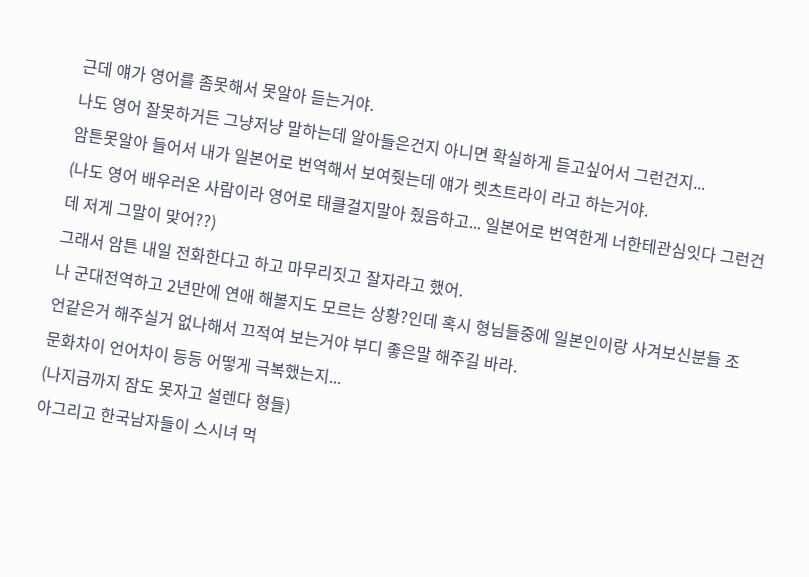근데 얘가 영어를 좀못해서 못알아 듣는거야.
나도 영어 잘못하거든 그냥저냥 말하는데 알아들은건지 아니면 확실하게 듣고싶어서 그런건지...
암튼못알아 들어서 내가 일본어로 번역해서 보여줫는데 얘가 렛츠트라이 라고 하는거야.
(나도 영어 배우러온 사람이라 영어로 태클걸지말아 줬음하고... 일본어로 번역한게 너한테관심잇다 그런건데 저게 그말이 맞어??)
그래서 암튼 내일 전화한다고 하고 마무리짓고 잘자라고 했어.
나 군대전역하고 2년만에 연애 해볼지도 모르는 상황?인데 혹시 형님들중에 일본인이랑 사겨보신분들 조언같은거 해주실거 없나해서 끄적여 보는거야 부디 좋은말 해주길 바라.
문화차이 언어차이 등등 어떻게 극복했는지...
(나지금까지 잠도 못자고 설렌다 형들)
아그리고 한국남자들이 스시녀 먹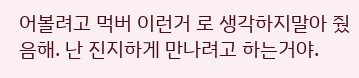어볼려고 먹버 이런거 로 생각하지말아 줬음해. 난 진지하게 만나려고 하는거야.